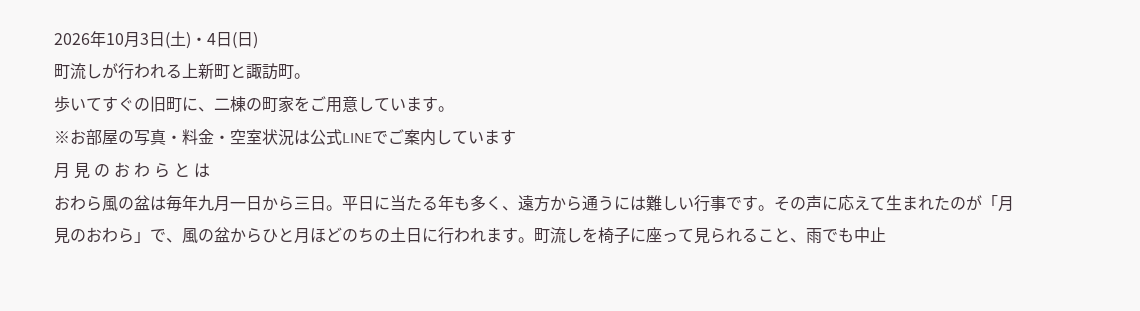2026年10月3日(土)・4日(日)
町流しが行われる上新町と諏訪町。
歩いてすぐの旧町に、二棟の町家をご用意しています。
※お部屋の写真・料金・空室状況は公式LINEでご案内しています
月 見 の お わ ら と は
おわら風の盆は毎年九月一日から三日。平日に当たる年も多く、遠方から通うには難しい行事です。その声に応えて生まれたのが「月見のおわら」で、風の盆からひと月ほどのちの土日に行われます。町流しを椅子に座って見られること、雨でも中止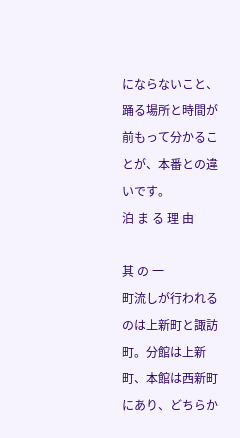にならないこと、踊る場所と時間が前もって分かることが、本番との違いです。
泊 ま る 理 由

其 の 一
町流しが行われるのは上新町と諏訪町。分館は上新町、本館は西新町にあり、どちらか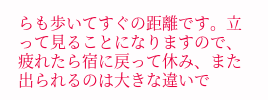らも歩いてすぐの距離です。立って見ることになりますので、疲れたら宿に戻って休み、また出られるのは大きな違いで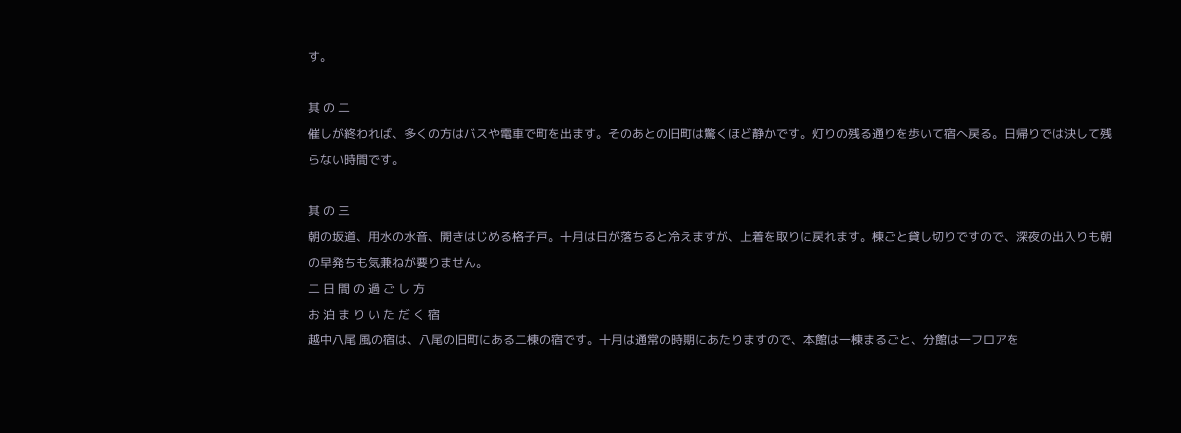す。

其 の 二
催しが終われば、多くの方はバスや電車で町を出ます。そのあとの旧町は驚くほど静かです。灯りの残る通りを歩いて宿へ戻る。日帰りでは決して残らない時間です。

其 の 三
朝の坂道、用水の水音、開きはじめる格子戸。十月は日が落ちると冷えますが、上着を取りに戻れます。棟ごと貸し切りですので、深夜の出入りも朝の早発ちも気兼ねが要りません。
二 日 間 の 過 ご し 方
お 泊 ま り い た だ く 宿
越中八尾 風の宿は、八尾の旧町にある二棟の宿です。十月は通常の時期にあたりますので、本館は一棟まるごと、分館は一フロアを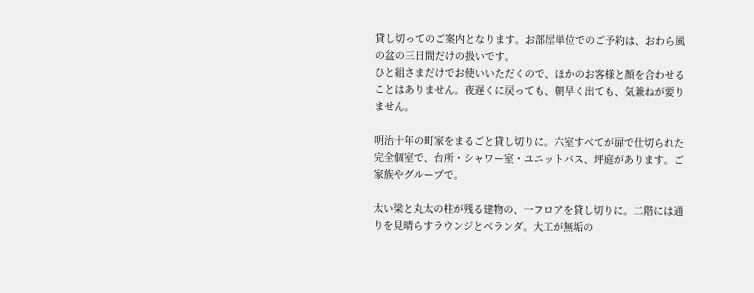貸し切ってのご案内となります。お部屋単位でのご予約は、おわら風の盆の三日間だけの扱いです。
ひと組さまだけでお使いいただくので、ほかのお客様と顔を合わせることはありません。夜遅くに戻っても、朝早く出ても、気兼ねが要りません。

明治十年の町家をまるごと貸し切りに。六室すべてが扉で仕切られた完全個室で、台所・シャワー室・ユニットバス、坪庭があります。ご家族やグループで。

太い梁と丸太の柱が残る建物の、一フロアを貸し切りに。二階には通りを見晴らすラウンジとベランダ。大工が無垢の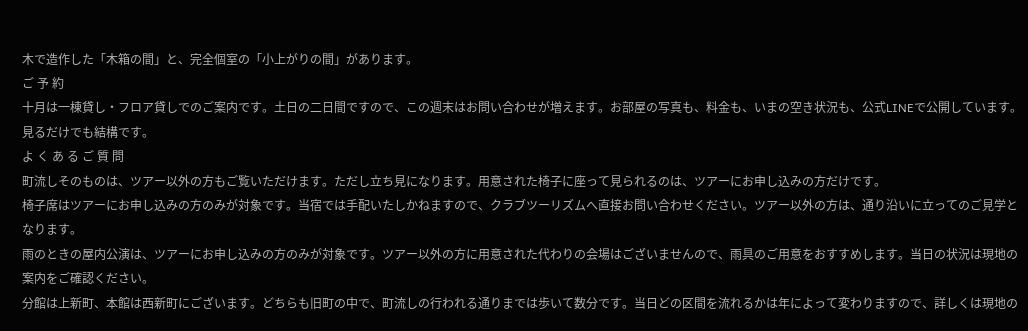木で造作した「木箱の間」と、完全個室の「小上がりの間」があります。
ご 予 約
十月は一棟貸し・フロア貸しでのご案内です。土日の二日間ですので、この週末はお問い合わせが増えます。お部屋の写真も、料金も、いまの空き状況も、公式LINEで公開しています。見るだけでも結構です。
よ く あ る ご 質 問
町流しそのものは、ツアー以外の方もご覧いただけます。ただし立ち見になります。用意された椅子に座って見られるのは、ツアーにお申し込みの方だけです。
椅子席はツアーにお申し込みの方のみが対象です。当宿では手配いたしかねますので、クラブツーリズムへ直接お問い合わせください。ツアー以外の方は、通り沿いに立ってのご見学となります。
雨のときの屋内公演は、ツアーにお申し込みの方のみが対象です。ツアー以外の方に用意された代わりの会場はございませんので、雨具のご用意をおすすめします。当日の状況は現地の案内をご確認ください。
分館は上新町、本館は西新町にございます。どちらも旧町の中で、町流しの行われる通りまでは歩いて数分です。当日どの区間を流れるかは年によって変わりますので、詳しくは現地の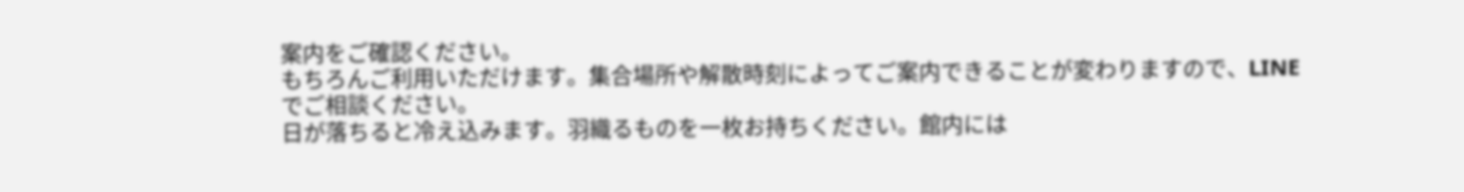案内をご確認ください。
もちろんご利用いただけます。集合場所や解散時刻によってご案内できることが変わりますので、LINEでご相談ください。
日が落ちると冷え込みます。羽織るものを一枚お持ちください。館内には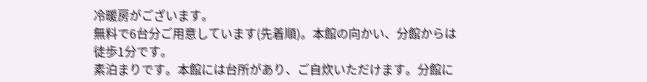冷暖房がございます。
無料で6台分ご用意しています(先着順)。本館の向かい、分館からは徒歩1分です。
素泊まりです。本館には台所があり、ご自炊いただけます。分館に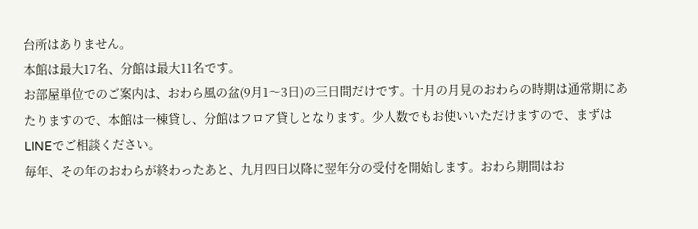台所はありません。
本館は最大17名、分館は最大11名です。
お部屋単位でのご案内は、おわら風の盆(9月1〜3日)の三日間だけです。十月の月見のおわらの時期は通常期にあたりますので、本館は一棟貸し、分館はフロア貸しとなります。少人数でもお使いいただけますので、まずはLINEでご相談ください。
毎年、その年のおわらが終わったあと、九月四日以降に翌年分の受付を開始します。おわら期間はお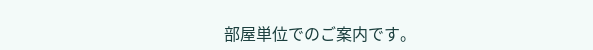部屋単位でのご案内です。